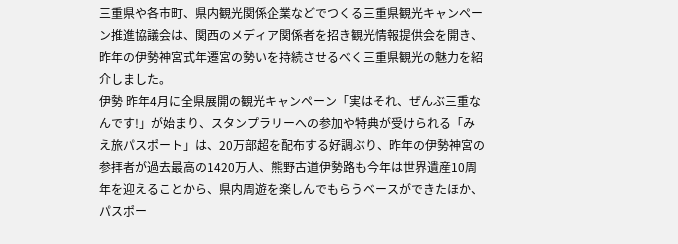三重県や各市町、県内観光関係企業などでつくる三重県観光キャンペーン推進協議会は、関西のメディア関係者を招き観光情報提供会を開き、昨年の伊勢神宮式年遷宮の勢いを持続させるべく三重県観光の魅力を紹介しました。
伊勢 昨年4月に全県展開の観光キャンペーン「実はそれ、ぜんぶ三重なんです!」が始まり、スタンプラリーへの参加や特典が受けられる「みえ旅パスポート」は、20万部超を配布する好調ぶり、昨年の伊勢神宮の参拝者が過去最高の1420万人、熊野古道伊勢路も今年は世界遺産10周年を迎えることから、県内周遊を楽しんでもらうベースができたほか、パスポー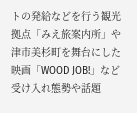トの発給などを行う観光拠点「みえ旅案内所」や津市美杉町を舞台にした映画「WOOD JOB!」など受け入れ態勢や話題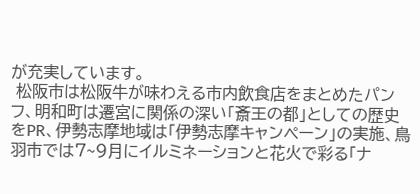が充実しています。
 松阪市は松阪牛が味わえる市内飲食店をまとめたパンフ、明和町は遷宮に関係の深い「斎王の都」としての歴史をPR、伊勢志摩地域は「伊勢志摩キャンペーン」の実施、鳥羽市では7~9月にイルミネーションと花火で彩る「ナ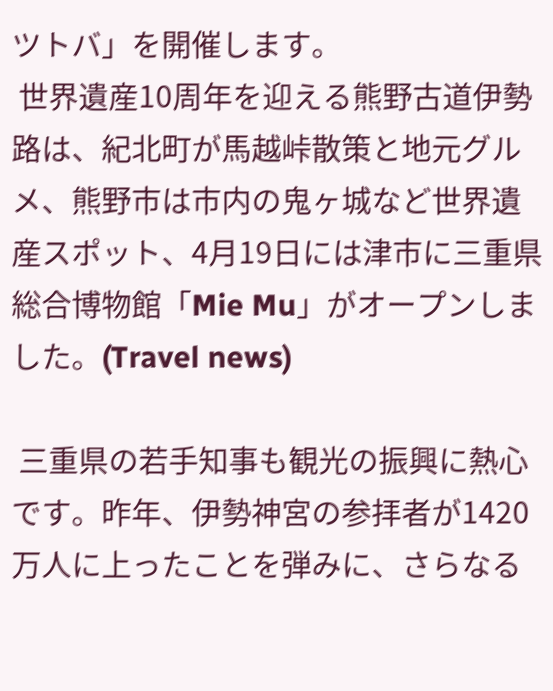ツトバ」を開催します。
 世界遺産10周年を迎える熊野古道伊勢路は、紀北町が馬越峠散策と地元グルメ、熊野市は市内の鬼ヶ城など世界遺産スポット、4月19日には津市に三重県総合博物館「Mie Mu」がオープンしました。(Travel news)

 三重県の若手知事も観光の振興に熱心です。昨年、伊勢神宮の参拝者が1420万人に上ったことを弾みに、さらなる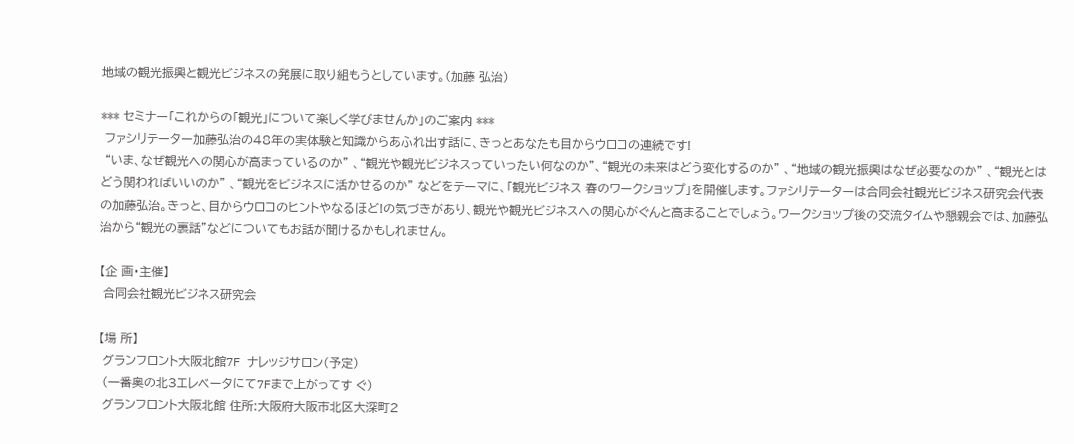地域の観光振興と観光ビジネスの発展に取り組もうとしています。(加藤 弘治)

*** セミナー「これからの「観光」について楽しく学びませんか」のご案内 ***
 ファシリテーター加藤弘治の48年の実体験と知識からあふれ出す話に、きっとあなたも目からウロコの連続です!
 “いま、なぜ観光への関心が高まっているのか” 、“観光や観光ビジネスっていったい何なのか”、“観光の未来はどう変化するのか” 、“地域の観光振興はなぜ必要なのか” 、“観光とはどう関わればいいのか” 、“観光をビジネスに活かせるのか” などをテーマに、「観光ビジネス 春のワークショップ」を開催します。ファシリテーターは合同会社観光ビジネス研究会代表の加藤弘治。きっと、目からウロコのヒントやなるほど!の気づきがあり、観光や観光ビジネスへの関心がぐんと高まることでしょう。ワークショップ後の交流タイムや懇親会では、加藤弘治から“観光の裏話”などについてもお話が聞けるかもしれません。

【企 画・主催】
 合同会社観光ビジネス研究会

【場 所】
 グランフロント大阪北館7F ナレッジサロン(予定)
 (一番奥の北3エレベータにて7Fまで上がってす ぐ)
 グランフロント大阪北館 住所:大阪府大阪市北区大深町2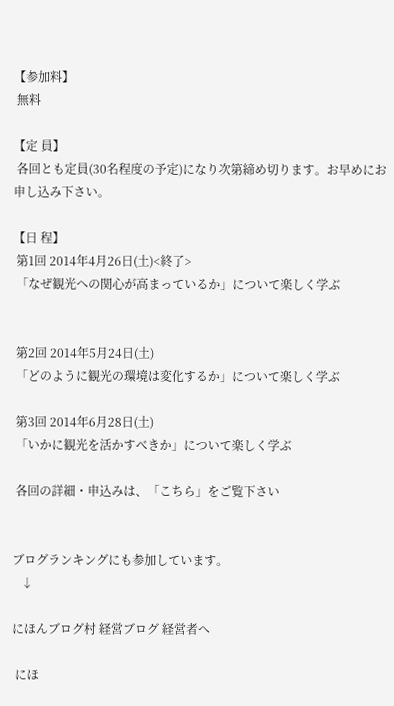【参加料】
 無料

【定 員】
 各回とも定員(30名程度の予定)になり次第締め切ります。お早めにお申し込み下さい。

【日 程】
 第1回 2014年4月26日(土)<終了>
 「なぜ観光への関心が高まっているか」について楽しく学ぶ


 第2回 2014年5月24日(土)
 「どのように観光の環境は変化するか」について楽しく学ぶ

 第3回 2014年6月28日(土)
 「いかに観光を活かすべきか」について楽しく学ぶ

 各回の詳細・申込みは、「こちら」をご覧下さい


ブログランキングにも参加しています。
   ↓

にほんブログ村 経営ブログ 経営者へ

 にほ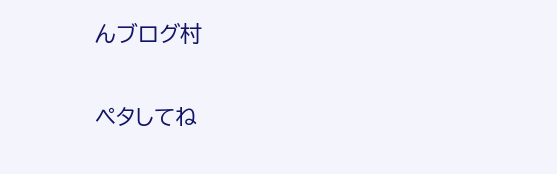んブログ村

ペタしてね